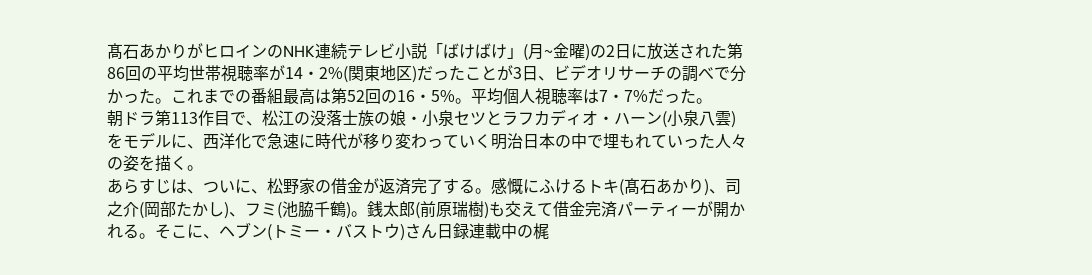髙石あかりがヒロインのNHK連続テレビ小説「ばけばけ」(月~金曜)の2日に放送された第86回の平均世帯視聴率が14・2%(関東地区)だったことが3日、ビデオリサーチの調べで分かった。これまでの番組最高は第52回の16・5%。平均個人視聴率は7・7%だった。
朝ドラ第113作目で、松江の没落士族の娘・小泉セツとラフカディオ・ハーン(小泉八雲)をモデルに、西洋化で急速に時代が移り変わっていく明治日本の中で埋もれていった人々の姿を描く。
あらすじは、ついに、松野家の借金が返済完了する。感慨にふけるトキ(髙石あかり)、司之介(岡部たかし)、フミ(池脇千鶴)。銭太郎(前原瑞樹)も交えて借金完済パーティーが開かれる。そこに、ヘブン(トミー・バストウ)さん日録連載中の梶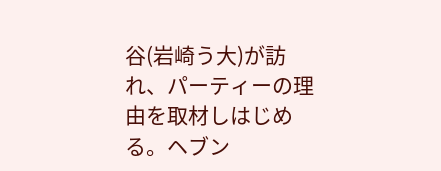谷(岩崎う大)が訪れ、パーティーの理由を取材しはじめる。ヘブン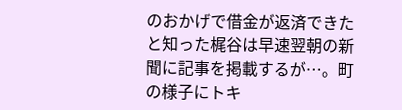のおかげで借金が返済できたと知った梶谷は早速翌朝の新聞に記事を掲載するが…。町の様子にトキ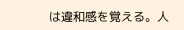は違和感を覚える。人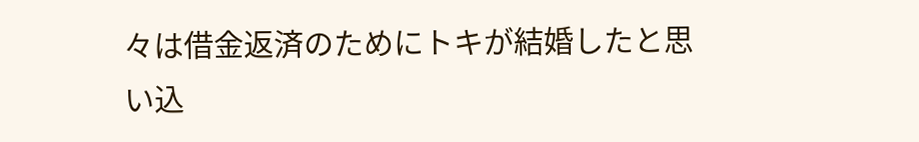々は借金返済のためにトキが結婚したと思い込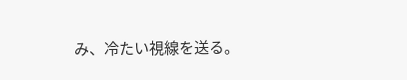み、冷たい視線を送る。